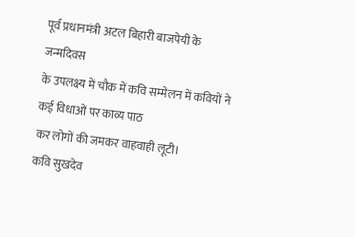पूर्व प्रधानमंत्री अटल बिहारी बाजपेयी के जन्मदिवस
के उपलक्ष्य में चौक में कवि सम्मेलन में कवियों ने कई विधाओं पर काव्य पाठ
कर लोगों की जमकर वाहवाही लूटी।
कवि सुखदेव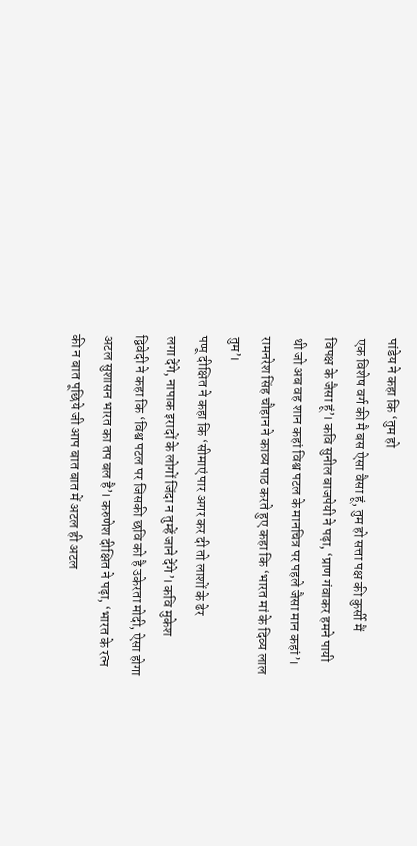पांडेय ने कहा कि ‘तुम हो
एक विशेष वर्ग की मै बस ऐसा वैसा हूं, तुम हो सत्ता पक्ष की कुर्सी मैं
विपक्ष के जैसा हूं’। कवि सुनील बाजपेयी ने पढ़ा, ‘प्राण गंवाकर हमने पायी
थी जो अब वह शान कहां विश्व पटल के मानचित्र पर पहले जैसा मान कहां’।
रामनरेश सिंह चौहान ने काव्य पाठ करते हुए कहा कि ‘भारत मां के दिव्य लाल
तुम’।
पप्पू दीक्षित ने कहा कि ‘सीमाएं पार अगर कर दी तो लाशों के ढेर
लगा देंगे, नापाक इरादों के लोगों जिंदा न तुम्हें जाने देंगे’। कवि मुकेश
द्विवेदी ने कहा कि ‘विश्व पटल पर जिसकी छवि को है उकेरता मोदी, ऐसा होगा
अटल सुशासन भारत का तप बल है’। करुणेश दीक्षित ने पढ़ा, ‘भारत के रत्न
की न बात पूछिये जी आप बात बात में अटल ही अटल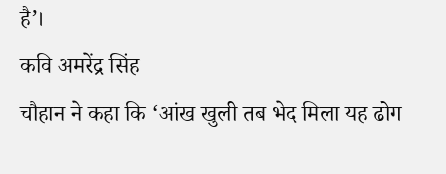है’।
कवि अमरेंद्र सिंह
चौहान ने कहा कि ‘आंख खुली तब भेद मिला यह ढोग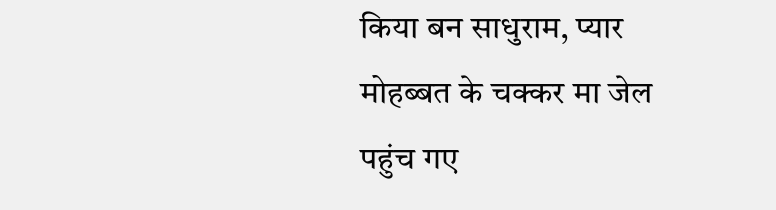किया बन साधुराम, प्यार
मोहब्बत के चक्कर मा जेल पहुंच गए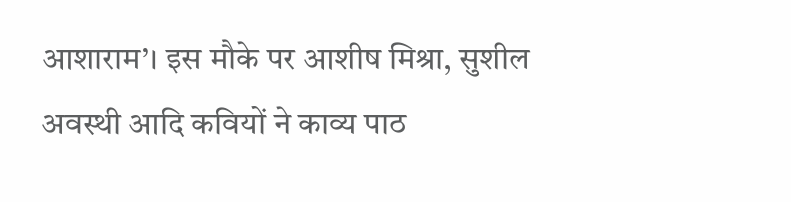आशाराम’। इस मौके पर आशीष मिश्रा, सुशील
अवस्थी आदि कवियों ने काव्य पाठ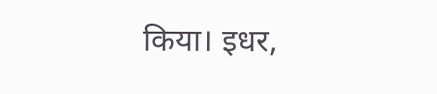किया। इधर,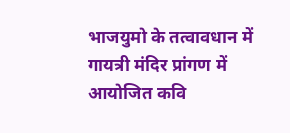भाजयुमो के तत्वावधान में
गायत्री मंदिर प्रांगण में आयोजित कवि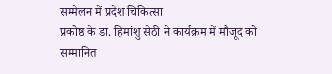सम्मेलन में प्रदेश चिकित्सा
प्रकोष्ठ के डा. हिमांशु सेठी ने कार्यक्रम में मौजूद को सम्मानित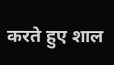करते हुए शाल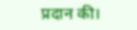प्रदान की।